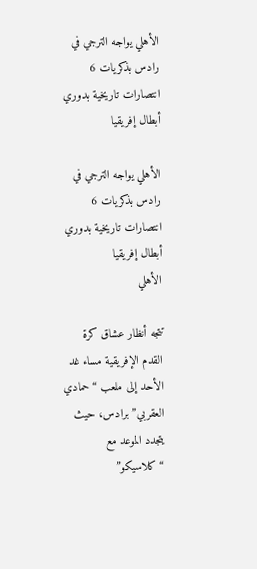الأهلي يواجه الترجي في رادس بذكريات 6 انتصارات تاريخية بدوري أبطال إفريقيا

الأهلي يواجه الترجي في رادس بذكريات 6 انتصارات تاريخية بدوري أبطال إفريقيا
الأهلي

تتجه أنظار عشاق كرة القدم الإفريقية مساء غد الأحد إلى ملعب “حمادي العقربي” برادس، حيث يتجدد الموعد مع “كلاسيكو”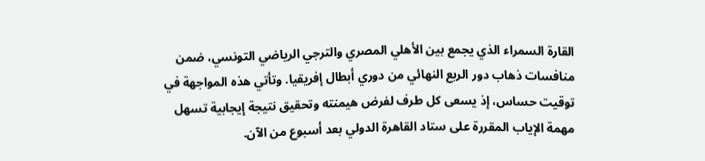القارة السمراء الذي يجمع بين الأهلي المصري والترجي الرياضي التونسي، ضمن منافسات ذهاب دور الربع النهائي من دوري أبطال إفريقيا. وتأتي هذه المواجهة في توقيت حساس، إذ يسعى كل طرف لفرض هيمنته وتحقيق نتيجة إيجابية تسهل مهمة الإياب المقررة على ستاد القاهرة الدولي بعد أسبوع من الآن.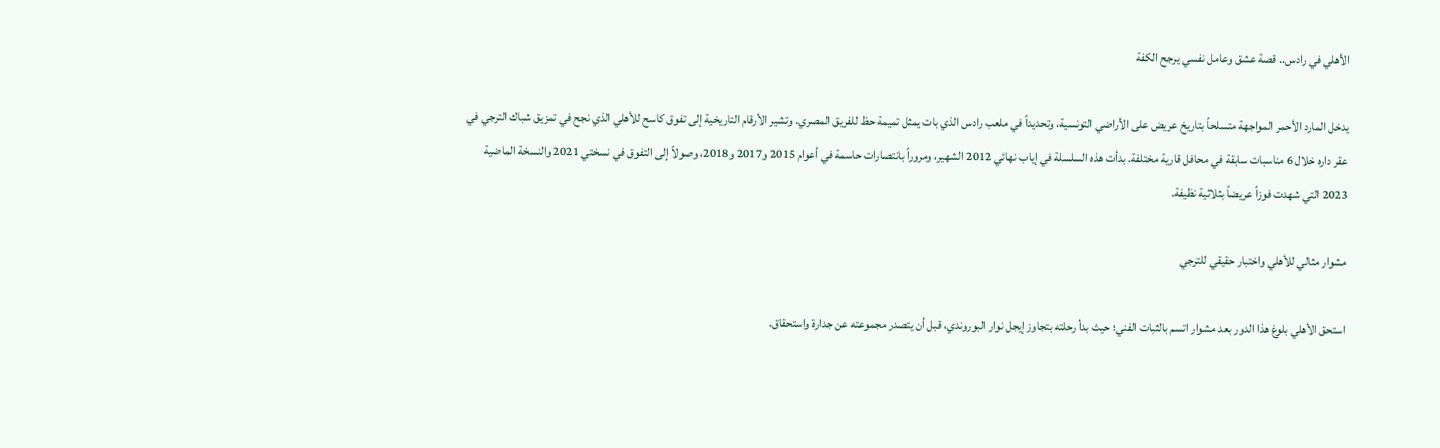الأهلي في رادس.. قصة عشق وعامل نفسي يرجح الكفة

يدخل المارد الأحمر المواجهة متسلحاً بتاريخ عريض على الأراضي التونسية، وتحديداً في ملعب رادس الذي بات يمثل تميمة حظ للفريق المصري. وتشير الأرقام التاريخية إلى تفوق كاسح للأهلي الذي نجح في تمزيق شباك الترجي في عقر داره خلال 6 مناسبات سابقة في محافل قارية مختلفة. بدأت هذه السلسلة في إياب نهائي 2012 الشهير، ومروراً بانتصارات حاسمة في أعوام 2015 و2017 و2018، وصولاً إلى التفوق في نسختي 2021 والنسخة الماضية 2023 التي شهدت فوزاً عريضاً بثلاثية نظيفة.

مشوار مثالي للأهلي واختبار حقيقي للترجي

استحق الأهلي بلوغ هذا الدور بعد مشوار اتسم بالثبات الفني؛ حيث بدأ رحلته بتجاوز إيجل نوار البوروندي، قبل أن يتصدر مجموعته عن جدارة واستحقاق.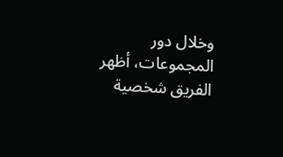وخلال دور المجموعات، أظهر الفريق شخصية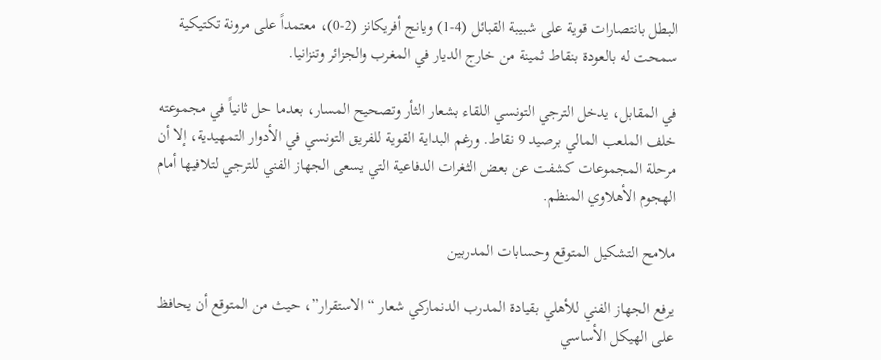البطل بانتصارات قوية على شبيبة القبائل (4-1) ويانج أفريكانز (2-0)، معتمداً على مرونة تكتيكية سمحت له بالعودة بنقاط ثمينة من خارج الديار في المغرب والجزائر وتنزانيا.

في المقابل، يدخل الترجي التونسي اللقاء بشعار الثأر وتصحيح المسار، بعدما حل ثانياً في مجموعته خلف الملعب المالي برصيد 9 نقاط. ورغم البداية القوية للفريق التونسي في الأدوار التمهيدية، إلا أن مرحلة المجموعات كشفت عن بعض الثغرات الدفاعية التي يسعى الجهاز الفني للترجي لتلافيها أمام الهجوم الأهلاوي المنظم.

ملامح التشكيل المتوقع وحسابات المدربين

يرفع الجهاز الفني للأهلي بقيادة المدرب الدنماركي شعار “الاستقرار”، حيث من المتوقع أن يحافظ على الهيكل الأساسي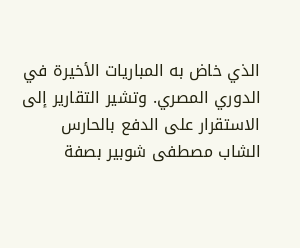الذي خاض به المباريات الأخيرة في الدوري المصري. وتشير التقارير إلى الاستقرار على الدفع بالحارس الشاب مصطفى شوبير بصفة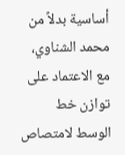أساسية بدلاً من محمد الشناوي، مع الاعتماد على توازن خط الوسط لامتصاص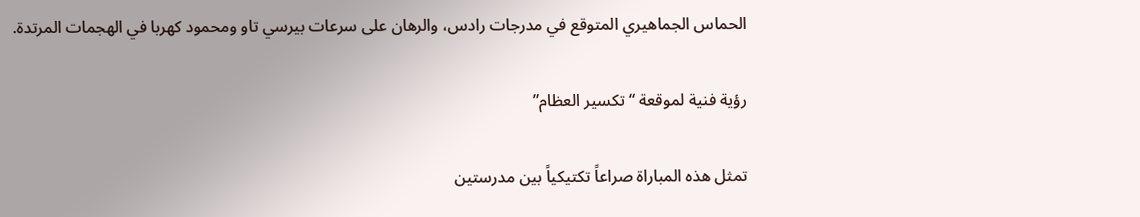الحماس الجماهيري المتوقع في مدرجات رادس، والرهان على سرعات بيرسي تاو ومحمود كهربا في الهجمات المرتدة.

رؤية فنية لموقعة “تكسير العظام”

تمثل هذه المباراة صراعاً تكتيكياً بين مدرستين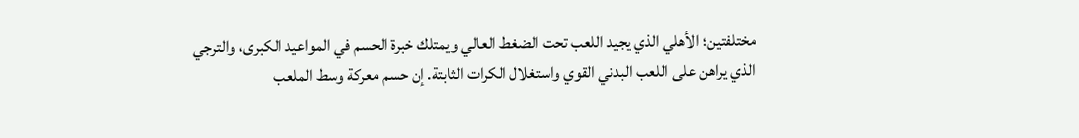مختلفتين؛ الأهلي الذي يجيد اللعب تحت الضغط العالي ويمتلك خبرة الحسم في المواعيد الكبرى، والترجي الذي يراهن على اللعب البدني القوي واستغلال الكرات الثابتة. إن حسم معركة وسط الملعب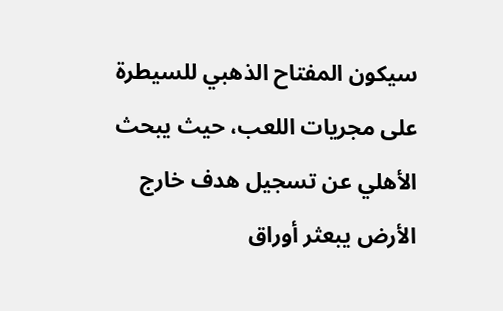سيكون المفتاح الذهبي للسيطرة على مجريات اللعب، حيث يبحث الأهلي عن تسجيل هدف خارج الأرض يبعثر أوراق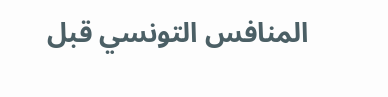المنافس التونسي قبل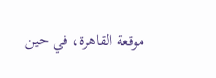موقعة القاهرة، في حين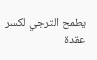يطمح الترجي لكسر عقدة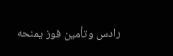رادس وتأمين فوز يمنحه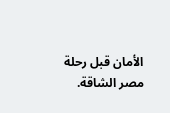الأمان قبل رحلة مصر الشاقة.